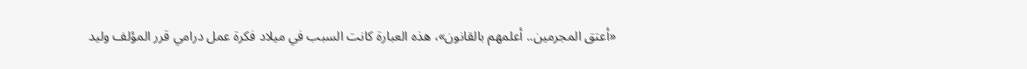«أعتق المجرمين.. أعلمهم بالقانون»، هذه العبارة كانت السبب في ميلاد فكرة عمل درامي قرر المؤلف وليد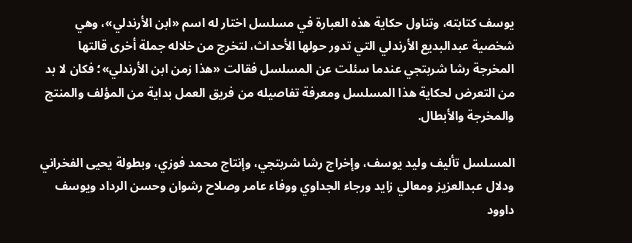يوسف كتابته، وتناول حكاية هذه العبارة في مسلسل اختار له اسم «ابن الأرندلي»، وهي شخصية عبدالبديع الأرندلي التي تدور حولها الأحداث، لتخرج من خلاله جملة أخرى قالتها المخرجة رشا شربتجي عندما سئلت عن المسلسل فقالت «هذا زمن ابن الأرندلي»؛ فكان لا بد من التعرض لحكاية هذا المسلسل ومعرفة تفاصيله من فريق العمل بداية من المؤلف والمنتج والمخرجة والأبطال.

المسلسل تأليف وليد يوسف، وإخراج رشا شربتجي، وإنتاج محمد فوزي، وبطولة يحيى الفخراني ودلال عبدالعزيز ومعالي زايد ورجاء الجداوي ووفاء عامر وصلاح رشوان وحسن الرداد ويوسف داوود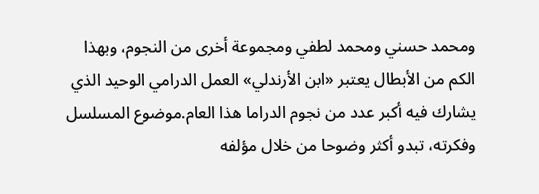ومحمد حسني ومحمد لطفي ومجموعة أخرى من النجوم، وبهذا الكم من الأبطال يعتبر «ابن الأرندلي» العمل الدرامي الوحيد الذي يشارك فيه أكبر عدد من نجوم الدراما هذا العام.موضوع المسلسل وفكرته، تبدو أكثر وضوحا من خلال مؤلفه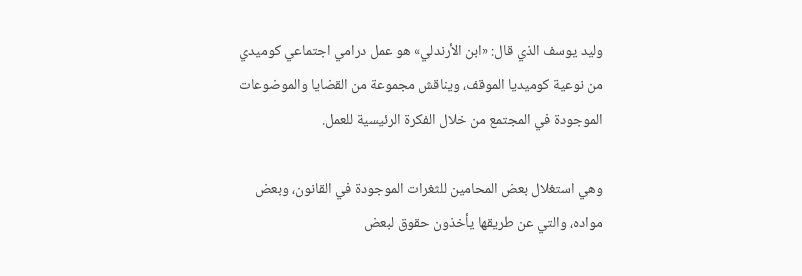وليد يوسف الذي قال: «ابن الأرندلي» هو عمل درامي اجتماعي كوميدي من نوعية كوميديا الموقف، ويناقش مجموعة من القضايا والموضوعات الموجودة في المجتمع من خلال الفكرة الرئيسية للعمل.

وهي استغلال بعض المحامين للثغرات الموجودة في القانون، وبعض مواده، والتي عن طريقها يأخذون حقوق لبعض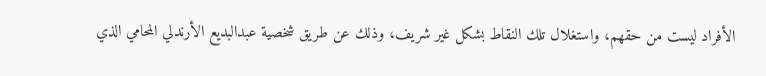الأفراد ليست من حقهم، واستغلال تلك النقاط بشكل غير شريف، وذلك عن طريق شخصية عبدالبديع الأرندلي المحامي الذي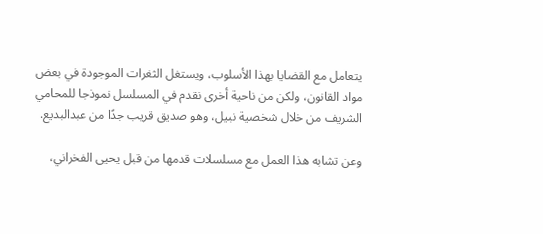يتعامل مع القضايا بهذا الأسلوب، ويستغل الثغرات الموجودة في بعض مواد القانون، ولكن من ناحية أخرى نقدم في المسلسل نموذجا للمحامي الشريف من خلال شخصية نبيل، وهو صديق قريب جدًا من عبدالبديع.

وعن تشابه هذا العمل مع مسلسلات قدمها من قبل يحيى الفخراني،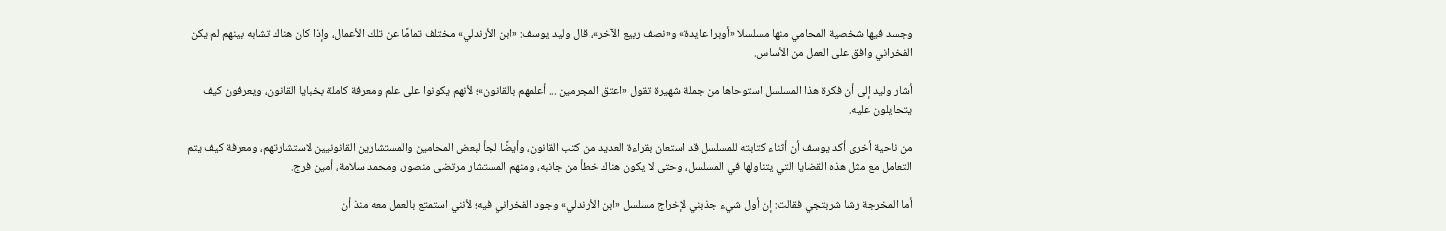وجسد فيها شخصية المحامي منها مسلسلا «أوبرا عايدة» و«نصف ربيع الآخر»، قال وليد يوسف: «ابن الأرندلي» مختلف تمامًا عن تلك الأعمال، وإذا كان هناك تشابه بينهم لم يكن الفخراني وافق على العمل من الأساس.

أشار وليد إلى أن فكرة هذا المسلسل استوحاها من جملة شهيرة تقول «اعتق المجرمين ... أعلمهم بالقانون»؛ لأنهم يكونوا على علم ومعرفة كاملة بخبايا القانون، ويعرفون كيف يتحايلون عليه.

من ناحية أخرى أكد يوسف أن أثناء كتابته للمسلسل قد استعان بقراءة العديد من كتب القانون، وأيضًا لجأ لبعض المحامين والمستشارين القانونيين لاستشارتهم، ومعرفة كيف يتم التعامل مع مثل هذه القضايا التي يتناولها في المسلسل، وحتى لا يكون هناك خطأ من جانبه، ومنهم المستشار مرتضى منصور، ومحمد سلامة، أمين فرج.

أما المخرجة رشا شربتجي فقالت: إن أول شيء جذبني لإخراج مسلسل «ابن الأرندلي» وجود الفخراني فيه؛ لأنني استمتع بالعمل معه منذ أن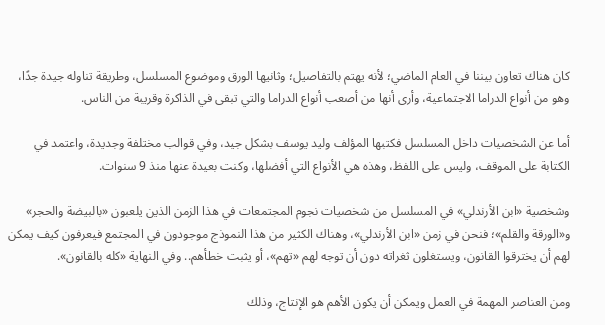كان هناك تعاون بيننا في العام الماضي؛ لأنه يهتم بالتفاصيل؛ وثانيها الورق وموضوع المسلسل، وطريقة تناوله جيدة جدًا، وهو من أنواع الدراما الاجتماعية، وأرى أنها من أصعب أنواع الدراما والتي تبقى في الذاكرة وقريبة من الناس.

أما عن الشخصيات داخل المسلسل فكتبها المؤلف وليد يوسف بشكل جيد، وفي قوالب مختلفة وجديدة، واعتمد في الكتابة على الموقف، وليس على اللفظ، وهذه هي الأنواع التي أفضلها، وكنت بعيدة عنها منذ 9 سنوات.

وشخصية «ابن الأرندلي» في المسلسل من شخصيات نجوم المجتمعات في هذا الزمن الذين يلعبون «بالبيضة والحجر» و«الورقة والقلم»؛ فنحن في زمن «ابن الأرندلي»، وهناك الكثير من هذا النموذج موجودون في المجتمع فيعرفون كيف يمكن لهم أن يخترقوا القانون، ويستغلون ثغراته دون أن توجه لهم «تهم»، أو يثبت خطأهم.. وفي النهاية «كله بالقانون».

ومن العناصر المهمة في العمل ويمكن أن يكون الأهم هو الإنتاج، وذلك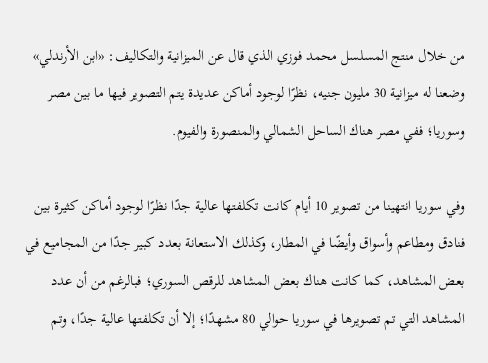من خلال منتج المسلسل محمد فوزي الذي قال عن الميزانية والتكاليف: «ابن الأرندلي» وضعنا له ميزانية 30 مليون جنيه، نظرًا لوجود أماكن عديدة يتم التصوير فيها ما بين مصر وسوريا؛ ففي مصر هناك الساحل الشمالي والمنصورة والفيوم.

وفي سوريا انتهينا من تصوير 10 أيام كانت تكلفتها عالية جدًا نظرًا لوجود أماكن كثيرة بين فنادق ومطاعم وأسواق وأيضًا في المطار، وكذلك الاستعانة بعدد كبير جدًا من المجاميع في بعض المشاهد، كما كانت هناك بعض المشاهد للرقص السوري؛ فبالرغم من أن عدد المشاهد التي تم تصويرها في سوريا حوالي 80 مشهدًا؛ إلا أن تكلفتها عالية جدًا، وتم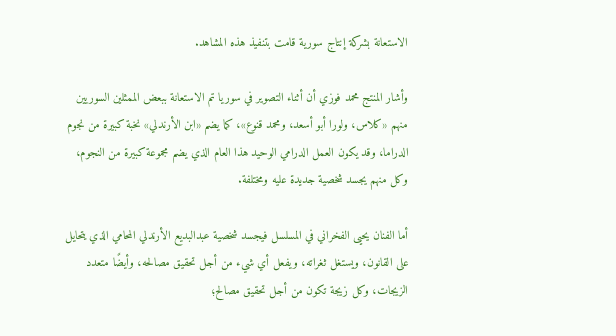الاستعانة بشركة إنتاج سورية قامت بتنفيذ هذه المشاهد.

وأشار المنتج محمد فوزي أن أثناء التصوير في سوريا تم الاستعانة ببعض الممثلين السوريين منهم «كلاس، ولورا أبو أسعد، ومحمد قنوع»، كما يضم «ابن الأرندلي» نخبة كبيرة من نجوم الدراما، وقد يكون العمل الدرامي الوحيد هذا العام الذي يضم مجموعة كبيرة من النجوم، وكل منهم يجسد شخصية جديدة عليه ومختلفة.

أما الفنان يحيى الفخراني في المسلسل فيجسد شخصية عبدالبديع الأرندلي المحامي الذي يتحايل على القانون، ويستغل ثغراته، ويفعل أي شيء من أجل تحقيق مصالحه، وأيضًا متعدد الزيجات، وكل زيجة تكون من أجل تحقيق مصالح؛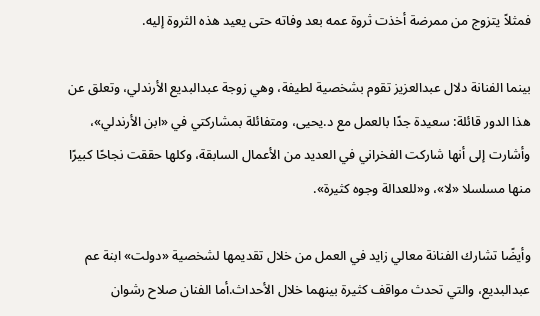فمثلاً يتزوج من ممرضة أخذت ثروة عمه بعد وفاته حتى يعيد هذه الثروة إليه.

بينما الفنانة دلال عبدالعزيز تقوم بشخصية لطيفة، وهي زوجة عبدالبديع الأرندلي، وتعلق عن هذا الدور قائلة: سعيدة جدًا بالعمل مع د.يحيى، ومتفائلة بمشاركتي في «ابن الأرندلي»، وأشارت إلى أنها شاركت الفخراني في العديد من الأعمال السابقة، وكلها حققت نجاحًا كبيرًا منها مسلسلا «لا»، و«للعدالة وجوه كثيرة».

وأيضًا تشارك الفنانة معالي زايد في العمل من خلال تقديمها لشخصية «دولت» ابنة عم عبدالبديع، والتي تحدث مواقف كثيرة بينهما خلال الأحداث.أما الفنان صلاح رشوان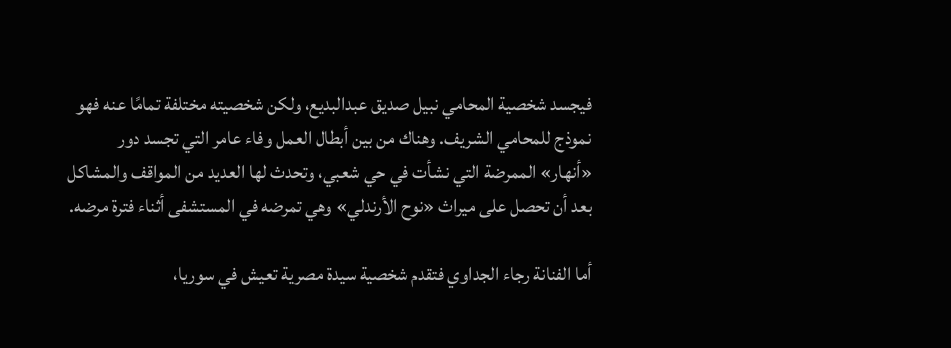فيجسد شخصية المحامي نبيل صديق عبدالبديع، ولكن شخصيته مختلفة تمامًا عنه فهو نموذج للمحامي الشريف. وهناك من بين أبطال العمل وفاء عامر التي تجسد دور «أنهار» الممرضة التي نشأت في حي شعبي، وتحدث لها العديد من المواقف والمشاكل بعد أن تحصل على ميراث «نوح الأرندلي» وهي تمرضه في المستشفى أثناء فترة مرضه.

أما الفنانة رجاء الجداوي فتقدم شخصية سيدة مصرية تعيش في سوريا،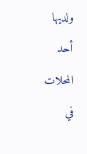ولديها أحد المحلات في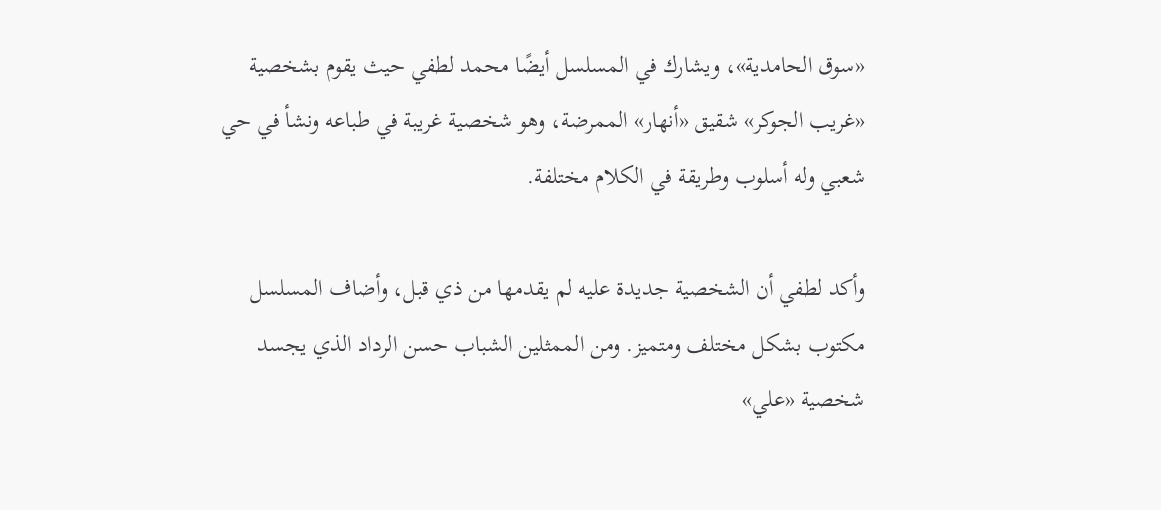«سوق الحامدية»، ويشارك في المسلسل أيضًا محمد لطفي حيث يقوم بشخصية «غريب الجوكر» شقيق «أنهار» الممرضة، وهو شخصية غريبة في طباعه ونشأ في حي شعبي وله أسلوب وطريقة في الكلام مختلفة.

وأكد لطفي أن الشخصية جديدة عليه لم يقدمها من ذي قبل، وأضاف المسلسل مكتوب بشكل مختلف ومتميز. ومن الممثلين الشباب حسن الرداد الذي يجسد شخصية «علي»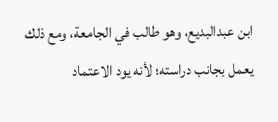ابن عبدالبديع، وهو طالب في الجامعة، ومع ذلك يعمل بجانب دراسته؛ لأنه يود الاعتماد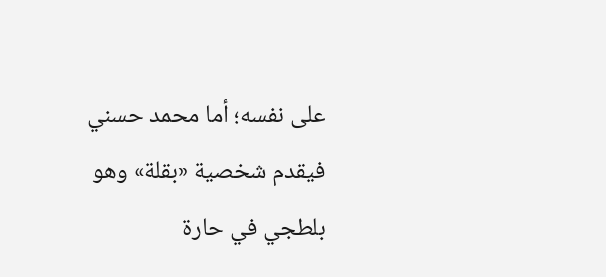على نفسه؛ أما محمد حسني فيقدم شخصية «بقلة» وهو بلطجي في حارة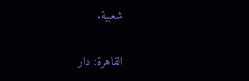شعبية.

القاهرة: دار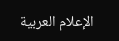الإعلام العربية